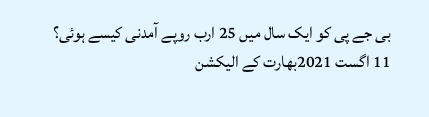بی جے پی کو ایک سال میں 25 ارب روپے آمدنی کیسے ہوئی؟
11 اگست 2021بھارت کے الیکشن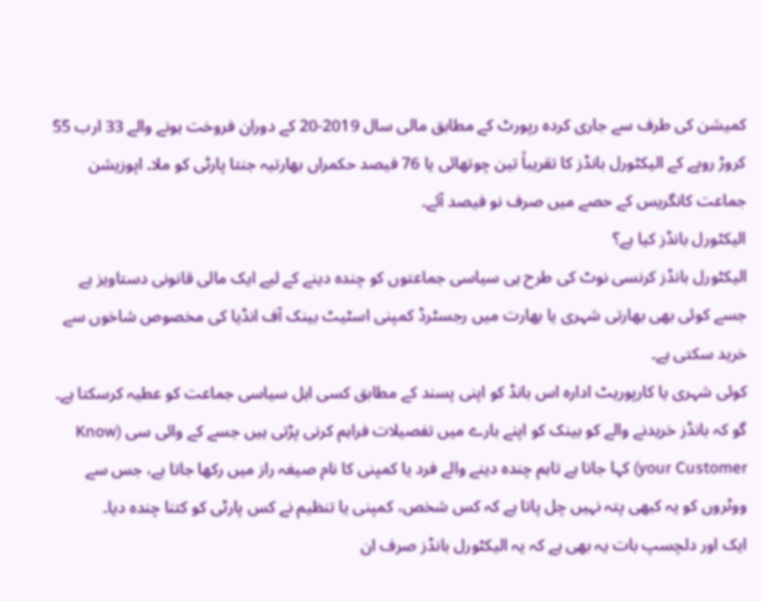کمیشن کی طرف سے جاری کردہ رپورٹ کے مطابق مالی سال 2019-20 کے دوران فروخت ہونے والے 33 ارب 55 کروڑ روپے کے الیکٹورل بانڈز کا تقریباً تین چوتھائی یا 76 فیصد حکمراں بھارتیہ جنتا پارٹی کو ملا۔ اپوزیشن جماعت کانگریس کے حصے میں صرف نو فیصد آئے۔
الیکٹورل بانڈز کیا ہے؟
الیکٹورل بانڈز کرنسی نوٹ کی طرح ہی سیاسی جماعتوں کو چندہ دینے کے لیے ایک مالی قانونی دستاویز ہے جسے کوئی بھی بھارتی شہری یا بھارت میں رجسٹرڈ کمپنی اسٹیٹ بینک آف انڈیا کی مخصوص شاخوں سے خرید سکتی ہے۔
کوئی شہری یا کارپوریٹ ادارہ اس بانڈ کو اپنی پسند کے مطابق کسی اہل سیاسی جماعت کو عطیہ کرسکتا ہے۔
گو کہ بانڈز خریدنے والے کو بینک کو اپنے بارے میں تفصیلات فراہم کرنی پڑتی ہیں جسے کے وائی سی (Know your Customer) کہا جاتا ہے تاہم چندہ دینے والے فرد یا کمپنی کا نام صیغہ راز میں رکھا جاتا ہے، جس سے ووٹروں کو یہ کبھی پتہ نہیں چل پاتا ہے کہ کس شخص، کمپنی یا تنظیم نے کس پارٹی کو کتنا چندہ دیا۔
ایک اور دلچسپ بات یہ بھی ہے کہ یہ الیکٹورل بانڈز صرف ان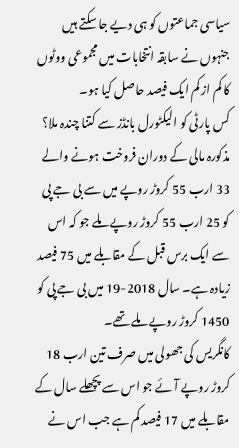سیاسی جماعتوں کو ہی دیے جا سکتے ہیں جنہوں نے سابقہ انتخابات میں مجموعی ووٹوں کا کم از کم ایک فیصد حاصل کیا ہو۔
کس پارٹی کو الیکٹورل بانڈز سے کتنا چندہ ملا؟
مذکورہ مالی کے دوران فروخت ہونے والے 33 ارب 55 کروڑ روپے میں سے بی جے پی کو 25 ارب 55 کروڑ روپے ملے جو کہ اس سے ایک برس قبل کے مقابلے میں 75 فیصد زیادہ ہے۔ سال 2018-19 میں بی جے پی کو 1450 کروڑ روپے ملے تھے۔
کانگریس کی جھولی میں صرف تین ارب 18 کروڑ روپے آئے جو اس سے پچھلے سال کے مقابلے میں 17 فیصد کم ہے جب اس نے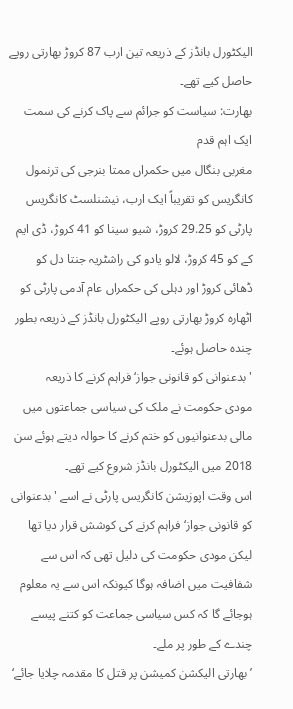الیکٹورل بانڈز کے ذریعہ تین ارب 87 کروڑ بھارتی روپے حاصل کیے تھے۔
بھارت: سیاست کو جرائم سے پاک کرنے کی سمت ایک اہم قدم
مغربی بنگال میں حکمراں ممتا بنرجی کی ترنمول کانگریس کو تقریباً ایک ارب، نیشنلسٹ کانگریس پارٹی کو 29.25 کروڑ، شیو سینا کو 41 کروڑ، ڈی ایم کے کو 45 کروڑ، لالو یادو کی راشٹریہ جنتا دل کو ڈھائی کروڑ اور دہلی کی حکمراں عام آدمی پارٹی کو اٹھارہ کروڑ بھارتی روپے الیکٹورل بانڈز کے ذریعہ بطور چندہ حاصل ہوئے۔
'بدعنوانی کو قانونی جواز‘ فراہم کرنے کا ذریعہ
مودی حکومت نے ملک کی سیاسی جماعتوں میں مالی بدعنوانیوں کو ختم کرنے کا حوالہ دیتے ہوئے سن 2018 میں الیکٹورل بانڈز شروع کیے تھے۔
اس وقت اپوزیشن کانگریس پارٹی نے اسے 'بدعنوانی کو قانونی جواز‘ فراہم کرنے کی کوشش قرار دیا تھا لیکن مودی حکومت کی دلیل تھی کہ اس سے شفافیت میں اضافہ ہوگا کیونکہ اس سے یہ معلوم ہوجائے گا کہ کس سیاسی جماعت کو کتنے پیسے چندے کے طور پر ملے۔
’بھارتی الیکشن کمیشن پر قتل کا مقدمہ چلایا جائے‘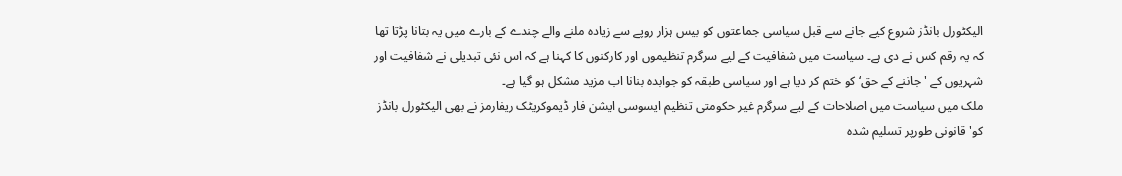الیکٹورل بانڈز شروع کیے جانے سے قبل سیاسی جماعتوں کو بیس ہزار روپے سے زیادہ ملنے والے چندے کے بارے میں یہ بتانا پڑتا تھا کہ یہ رقم کس نے دی ہے۔ سیاست میں شفافیت کے لیے سرگرم تنظیموں اور کارکنوں کا کہنا ہے کہ اس نئی تبدیلی نے شفافیت اور شہریوں کے 'جاننے کے حق‘ کو ختم کر دیا ہے اور سیاسی طبقہ کو جوابدہ بنانا اب مزید مشکل ہو گیا ہے۔
ملک میں سیاست میں اصلاحات کے لیے سرگرم غیر حکومتی تنظیم ایسوسی ایشن فار ڈیموکریٹک ریفارمز نے بھی الیکٹورل بانڈز کو'قانونی طورپر تسلیم شدہ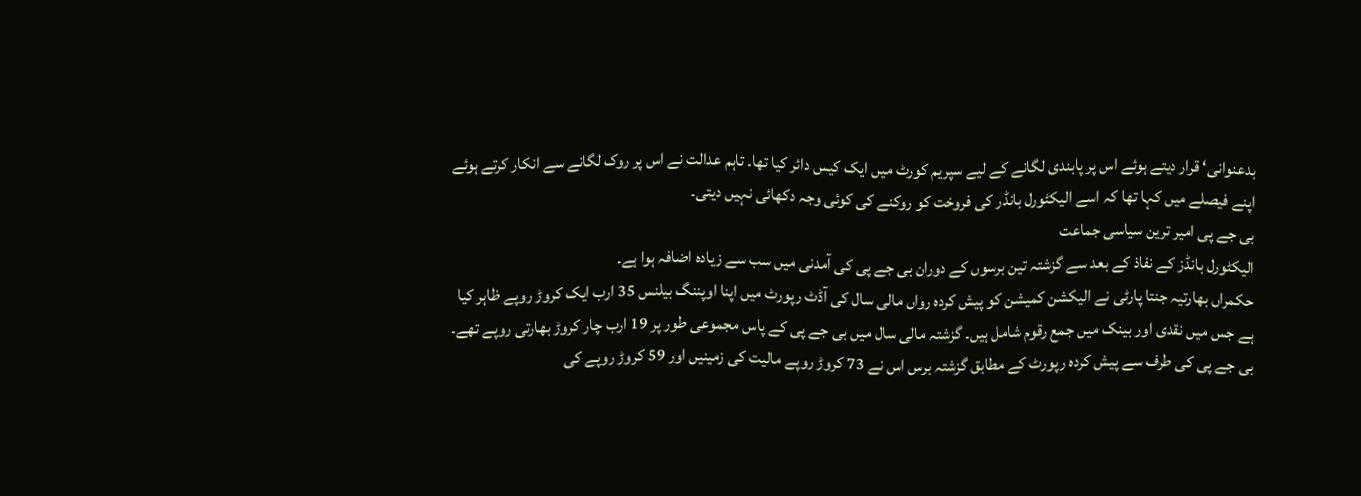بدعنوانی‘ قرار دیتے ہوئے اس پر پابندی لگانے کے لیے سپریم کورٹ میں ایک کیس دائر کیا تھا۔ تاہم عدالت نے اس پر روک لگانے سے انکار کرتے ہوئے اپنے فیصلے میں کہا تھا کہ اسے الیکٹورل بانڈر کی فروخت کو روکنے کی کوئی وجہ دکھائی نہیں دیتی۔
بی جے پی امیر ترین سیاسی جماعت
الیکٹورل بانڈز کے نفاذ کے بعد سے گزشتہ تین برسوں کے دوران بی جے پی کی آمدنی میں سب سے زیادہ اضافہ ہوا ہے۔
حکمراں بھارتیہ جنتا پارٹی نے الیکشن کمیشن کو پیش کردہ رواں مالی سال کی آڈٹ رپورٹ میں اپنا اوپننگ بیلنس 35 ارب ایک کروڑ روپے ظاہر کیا ہے جس میں نقدی اور بینک میں جمع رقوم شامل ہیں۔ گزشتہ مالی سال میں بی جے پی کے پاس مجموعی طور پر 19 ارب چار کروڑ بھارتی روپے تھے۔
بی جے پی کی طرف سے پیش کردہ رپورٹ کے مطابق گزشتہ برس اس نے 73 کروڑ روپے مالیت کی زمینیں اور 59 کروڑ روپے کی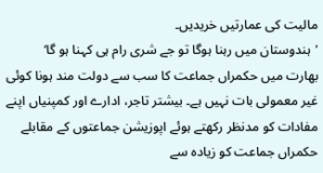مالیت کی عمارتیں خریدیں۔
'ہندوستان میں رہنا ہوگا تو جے شری رام ہی کہنا ہو گا‘
بھارت میں حکمراں جماعت کا سب سے دولت مند ہونا کوئی غیر معمولی بات نہیں ہے۔ بیشتر تاجر، ادارے اور کمپنیاں اپنے مفادات کو مدنظر رکھتے ہوئے اپوزیشن جماعتوں کے مقابلے حکمراں جماعت کو زیادہ سے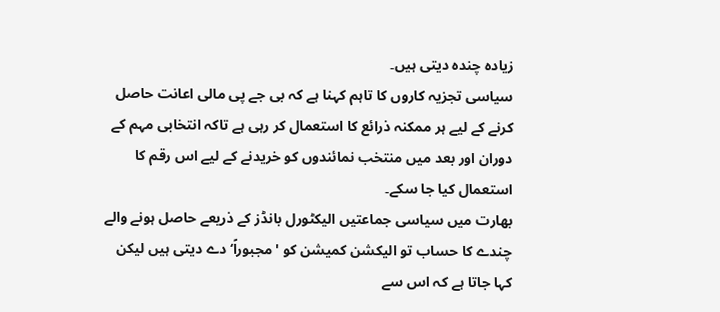زیادہ چندہ دیتی ہیں۔
سیاسی تجزیہ کاروں کا تاہم کہنا ہے کہ بی جے پی مالی اعانت حاصل کرنے کے لیے ہر ممکنہ ذرائع کا استعمال کر رہی ہے تاکہ انتخابی مہم کے دوران اور بعد میں منتخب نمائندوں کو خریدنے کے لیے اس رقم کا استعمال کیا جا سکے۔
بھارت میں سیاسی جماعتیں الیکٹورل بانڈز کے ذریعے حاصل ہونے والے چندے کا حساب تو الیکشن کمیشن کو 'مجبوراً‘ دے دیتی ہیں لیکن کہا جاتا ہے کہ اس سے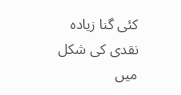کئی گنا زیادہ نقدی کی شکل میں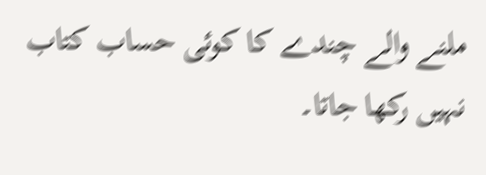ملنے والے چندے کا کوئی حساب کتاب نہیں رکھا جاتا۔